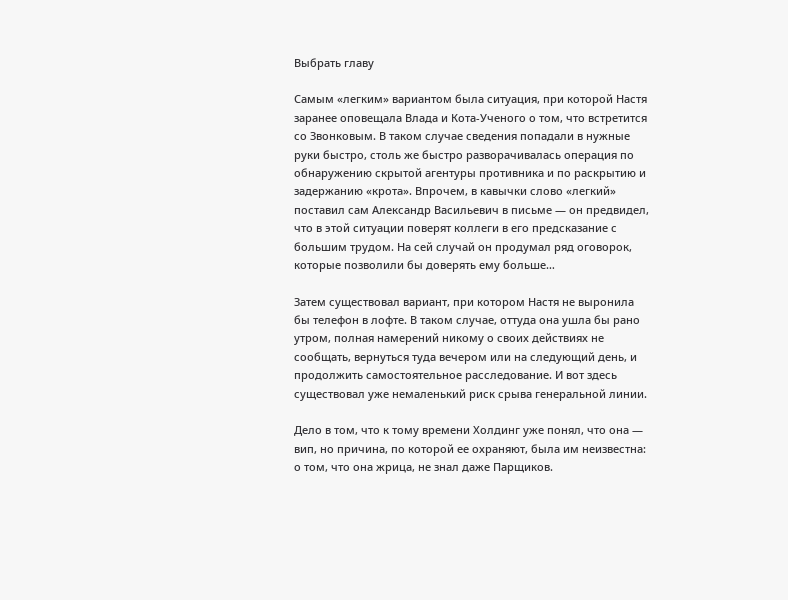Выбрать главу

Самым «легким» вариантом была ситуация, при которой Настя заранее оповещала Влада и Кота-Ученого о том, что встретится со Звонковым. В таком случае сведения попадали в нужные руки быстро, столь же быстро разворачивалась операция по обнаружению скрытой агентуры противника и по раскрытию и задержанию «крота». Впрочем, в кавычки слово «легкий» поставил сам Александр Васильевич в письме — он предвидел, что в этой ситуации поверят коллеги в его предсказание с большим трудом. На сей случай он продумал ряд оговорок, которые позволили бы доверять ему больше…

Затем существовал вариант, при котором Настя не выронила бы телефон в лофте. В таком случае, оттуда она ушла бы рано утром, полная намерений никому о своих действиях не сообщать, вернуться туда вечером или на следующий день, и продолжить самостоятельное расследование. И вот здесь существовал уже немаленький риск срыва генеральной линии.

Дело в том, что к тому времени Холдинг уже понял, что она — вип, но причина, по которой ее охраняют, была им неизвестна: о том, что она жрица, не знал даже Парщиков.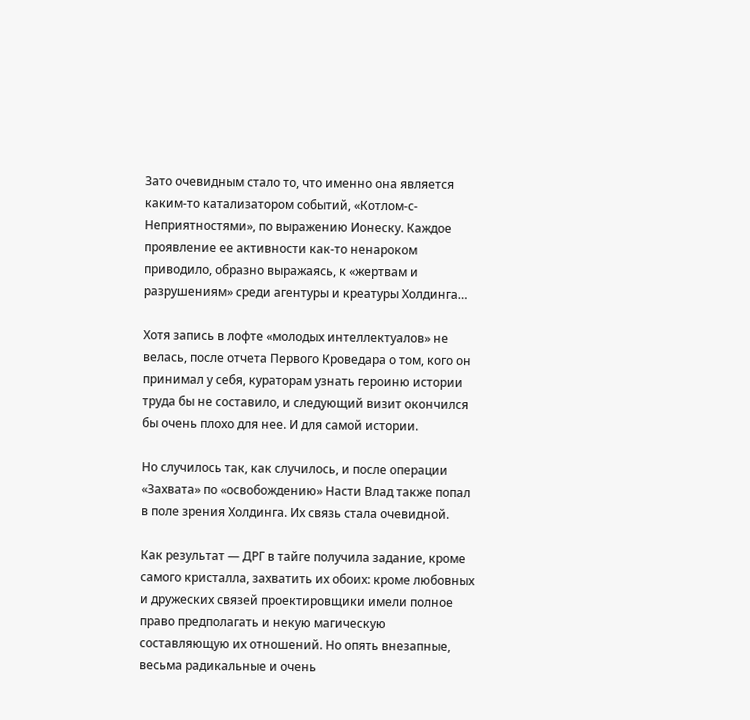Зато очевидным стало то, что именно она является каким-то катализатором событий, «Котлом-с-Неприятностями», по выражению Ионеску. Каждое проявление ее активности как-то ненароком приводило, образно выражаясь, к «жертвам и разрушениям» среди агентуры и креатуры Холдинга…

Хотя запись в лофте «молодых интеллектуалов» не велась, после отчета Первого Кроведара о том, кого он принимал у себя, кураторам узнать героиню истории труда бы не составило, и следующий визит окончился бы очень плохо для нее. И для самой истории.

Но случилось так, как случилось, и после операции «Захвата» по «освобождению» Насти Влад также попал в поле зрения Холдинга. Их связь стала очевидной.

Как результат — ДРГ в тайге получила задание, кроме самого кристалла, захватить их обоих: кроме любовных и дружеских связей проектировщики имели полное право предполагать и некую магическую составляющую их отношений. Но опять внезапные, весьма радикальные и очень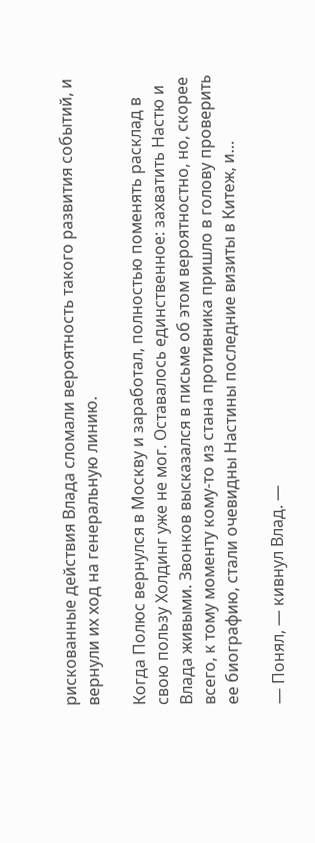рискованные действия Влада сломали вероятность такого развития событий, и вернули их ход на генеральную линию.

Когда Полюс вернулся в Москву и заработал, полностью поменять расклад в свою пользу Холдинг уже не мог. Оставалось единственное: захватить Настю и Влада живыми. Звонков высказался в письме об этом вероятностно, но, скорее всего, к тому моменту кому-то из стана противника пришло в голову проверить ее биографию, стали очевидны Настины последние визиты в Китеж, и…

— Понял, — кивнул Влад. —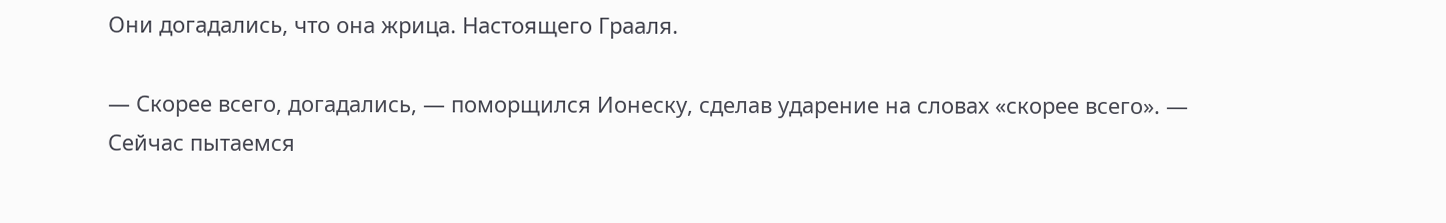Они догадались, что она жрица. Настоящего Грааля.

— Скорее всего, догадались, — поморщился Ионеску, сделав ударение на словах «скорее всего». — Сейчас пытаемся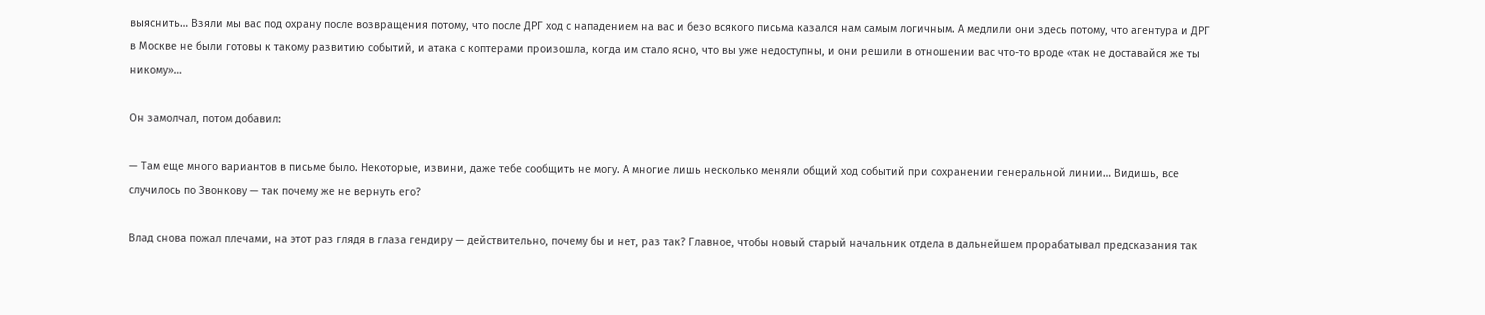выяснить… Взяли мы вас под охрану после возвращения потому, что после ДРГ ход с нападением на вас и безо всякого письма казался нам самым логичным. А медлили они здесь потому, что агентура и ДРГ в Москве не были готовы к такому развитию событий, и атака с коптерами произошла, когда им стало ясно, что вы уже недоступны, и они решили в отношении вас что-то вроде «так не доставайся же ты никому»…

Он замолчал, потом добавил:

— Там еще много вариантов в письме было. Некоторые, извини, даже тебе сообщить не могу. А многие лишь несколько меняли общий ход событий при сохранении генеральной линии… Видишь, все случилось по Звонкову — так почему же не вернуть его?

Влад снова пожал плечами, на этот раз глядя в глаза гендиру — действительно, почему бы и нет, раз так? Главное, чтобы новый старый начальник отдела в дальнейшем прорабатывал предсказания так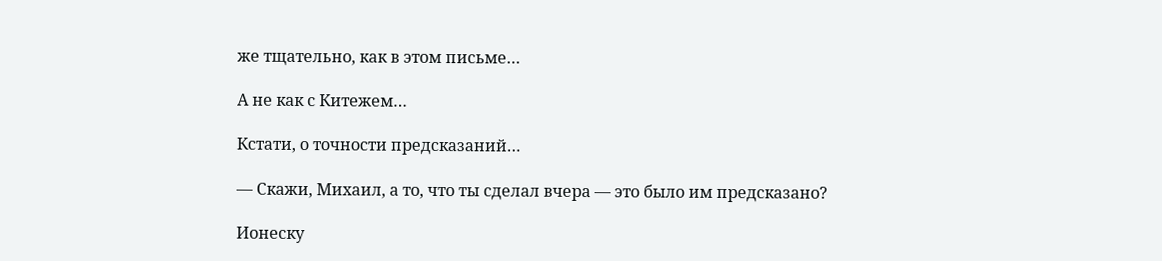же тщательно, как в этом письме…

А не как с Китежем…

Кстати, о точности предсказаний…

— Скажи, Михаил, а то, что ты сделал вчера — это было им предсказано?

Ионеску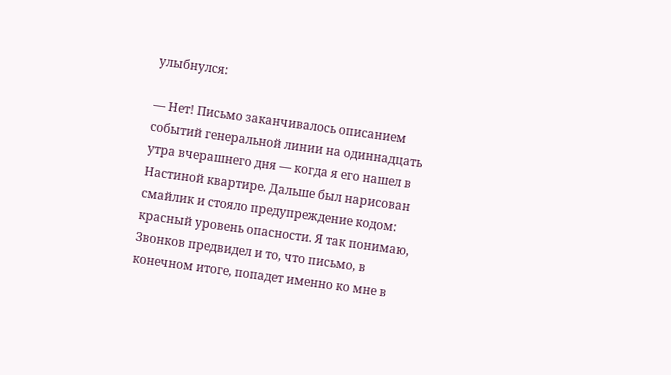улыбнулся:

— Нет! Письмо заканчивалось описанием событий генеральной линии на одиннадцать утра вчерашнего дня — когда я его нашел в Настиной квартире. Дальше был нарисован смайлик и стояло предупреждение кодом: красный уровень опасности. Я так понимаю, Звонков предвидел и то, что письмо, в конечном итоге, попадет именно ко мне в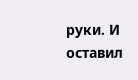руки. И оставил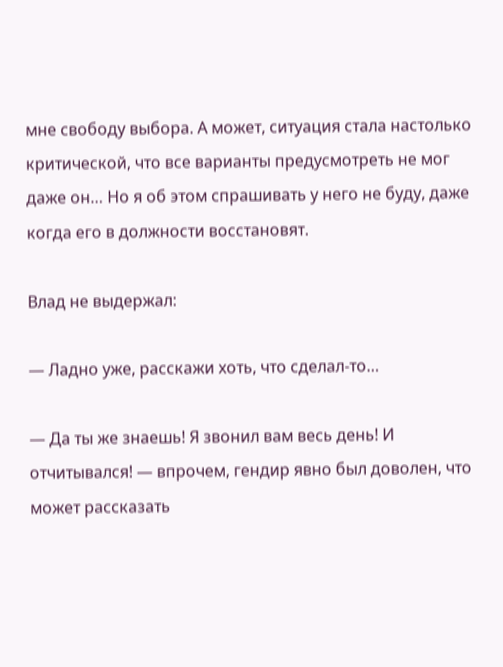мне свободу выбора. А может, ситуация стала настолько критической, что все варианты предусмотреть не мог даже он… Но я об этом спрашивать у него не буду, даже когда его в должности восстановят.

Влад не выдержал:

— Ладно уже, расскажи хоть, что сделал-то…

— Да ты же знаешь! Я звонил вам весь день! И отчитывался! — впрочем, гендир явно был доволен, что может рассказать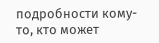подробности кому-то, кто может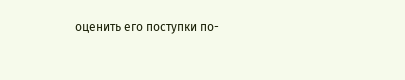оценить его поступки по-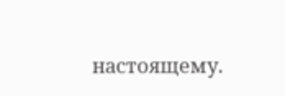настоящему.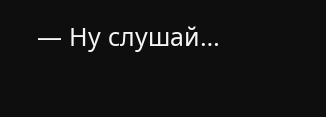— Ну слушай…